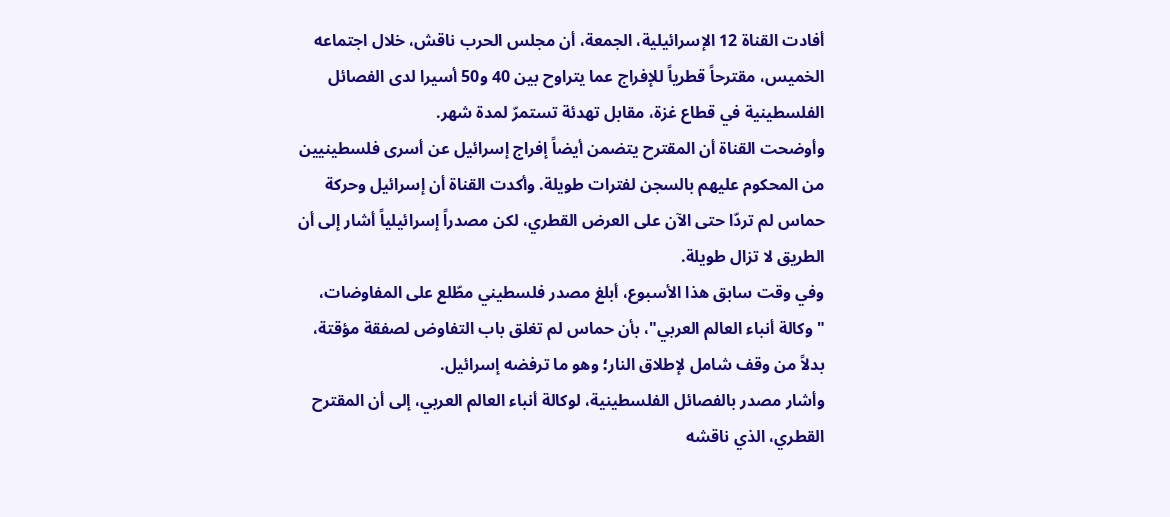أفادت القناة 12 الإسرائيلية، الجمعة، أن مجلس الحرب ناقش، خلال اجتماعه الخميس، مقترحاً قطرياً للإفراج عما يتراوح بين 40 و50 أسيرا لدى الفصائل الفلسطينية في قطاع غزة، مقابل تهدئة تستمرّ لمدة شهر.
وأوضحت القناة أن المقترح يتضمن أيضاً إفراج إسرائيل عن أسرى فلسطينيين من المحكوم عليهم بالسجن لفترات طويلة. وأكدت القناة أن إسرائيل وحركة حماس لم تردّا حتى الآن على العرض القطري، لكن مصدراً إسرائيلياً أشار إلى أن الطريق لا تزال طويلة.
وفي وقت سابق هذا الأسبوع، أبلغ مصدر فلسطيني مطّلع على المفاوضات، "وكالة أنباء العالم العربي"، بأن حماس لم تغلق باب التفاوض لصفقة مؤقتة، بدلاً من وقف شامل لإطلاق النار؛ وهو ما ترفضه إسرائيل.
وأشار مصدر بالفصائل الفلسطينية، لوكالة أنباء العالم العربي، إلى أن المقترح القطري، الذي ناقشه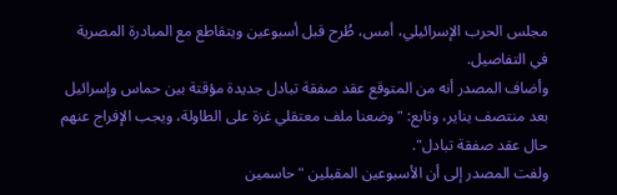مجلس الحرب الإسرائيلي، أمس، طُرح قبل أسبوعين ويتقاطع مع المبادرة المصرية في التفاصيل.
وأضاف المصدر أنه من المتوقع عقد صفقة تبادل جديدة مؤقتة بين حماس وإسرائيل بعد منتصف يناير، وتابع: "وضعنا ملف معتقلي غزة على الطاولة، ويجب الإفراج عنهم حال عقد صفقة تبادل".
ولفت المصدر إلى أن الأسبوعين المقبلين "حاسمين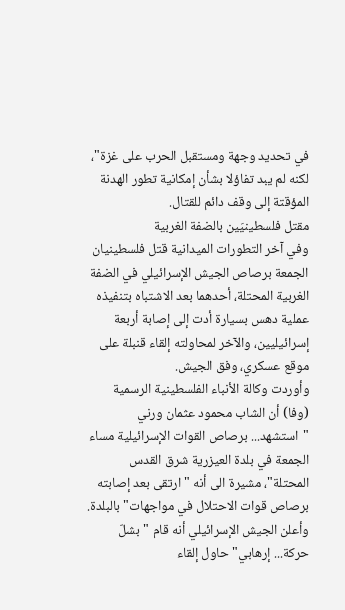في تحديد وجهة ومستقبل الحرب على غزة"، لكنه لم يبد تفاؤلا بشأن إمكانية تطور الهدنة المؤقتة إلى وقف دائم للقتال.
مقتل فلسطينيَين بالضفة الغربية
وفي آخر التطورات الميدانية قتل فلسطينيان الجمعة برصاص الجيش الإسرائيلي في الضفة الغربية المحتلة، أحدهما بعد الاشتباه بتنفيذه عملية دهس بسيارة أدت إلى إصابة أربعة إسرائيليين، والآخر لمحاولته إلقاء قنبلة على موقع عسكري، وفق الجيش.
وأوردت وكالة الأنباء الفلسطينية الرسمية (وفا) أن الشاب محمود عثمان ورني "استشهد... برصاص القوات الإسرائيلية مساء الجمعة في بلدة العيزرية شرق القدس المحتلة"، مشيرة الى أنه "ارتقى بعد إصابته برصاص قوات الاحتلال في مواجهات" بالبلدة.
وأعلن الجيش الإسرائيلي أنه قام "بشلّ حركة... إرهابي" حاول إلقاء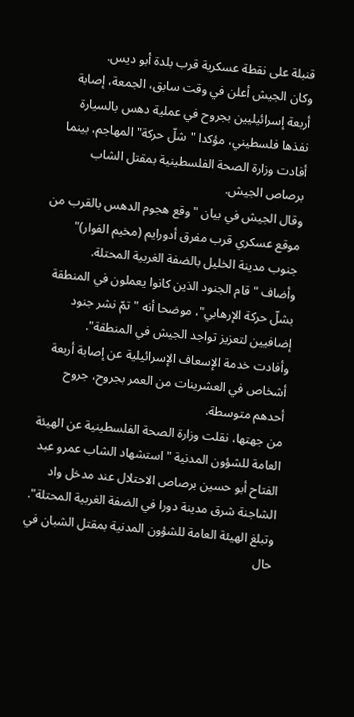قنبلة على نقطة عسكرية قرب بلدة أبو ديس.
وكان الجيش أعلن في وقت سابق، الجمعة، إصابة أربعة إسرائيليين بجروح في عملية دهس بالسيارة نفذها فلسطيني، مؤكدا "شلّ حركة" المهاجم، بينما أفادت وزارة الصحة الفلسطينية بمقتل الشاب برصاص الجيش.
وقال الجيش في بيان "وقع هجوم الدهس بالقرب من موقع عسكري قرب مفرق أدورايم (مخيم الفوار)" جنوب مدينة الخليل بالضفة الغربية المحتلة.
وأضاف "قام الجنود الذين كانوا يعملون في المنطقة بشلّ حركة الإرهابي"، موضحا أنه "تمّ نشر جنود إضافيين لتعزيز تواجد الجيش في المنطقة".
وأفادت خدمة الإسعاف الإسرائيلية عن إصابة أربعة أشخاص في العشرينات من العمر بجروح، جروح أحدهم متوسطة.
من جهتها، نقلت وزارة الصحة الفلسطينية عن الهيئة العامة للشؤون المدنية "استشهاد الشاب عمرو عبد الفتاح أبو حسين برصاص الاحتلال عند مدخل واد الشاجنة شرق مدينة دورا في الضفة الغربية المحتلة".
وتبلغ الهيئة العامة للشؤون المدنية بمقتل الشبان في حال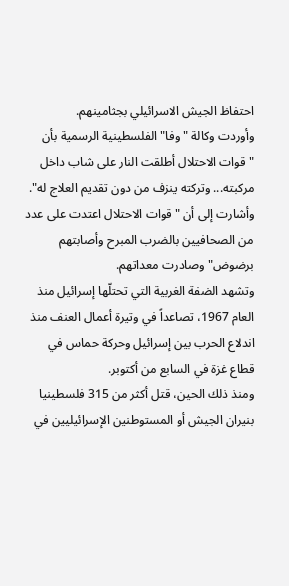احتفاظ الجيش الاسرائيلي بجثامينهم.
وأوردت وكالة "وفا" الفلسطينية الرسمية بأن "قوات الاحتلال أطلقت النار على شاب داخل مركبته... وتركته ينزف من دون تقديم العلاج له".
وأشارت إلى أن "قوات الاحتلال اعتدت على عدد من الصحافيين بالضرب المبرح وأصابتهم برضوض" وصادرت معداتهم.
وتشهد الضفة الغربية التي تحتلّها إسرائيل منذ العام 1967، تصاعداً في وتيرة أعمال العنف منذ اندلاع الحرب بين إسرائيل وحركة حماس في قطاع غزة في السابع من أكتوبر.
ومنذ ذلك الحين، قتل أكثر من 315 فلسطينيا بنيران الجيش أو المستوطنين الإسرائيليين في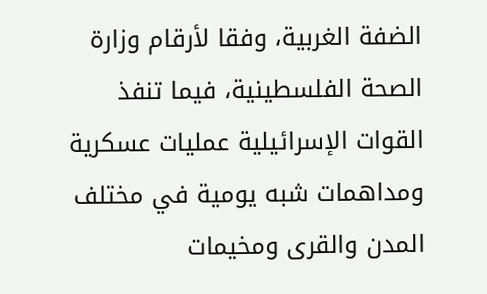الضفة الغربية، وفقا لأرقام وزارة الصحة الفلسطينية، فيما تنفذ القوات الإسرائيلية عمليات عسكرية ومداهمات شبه يومية في مختلف المدن والقرى ومخيمات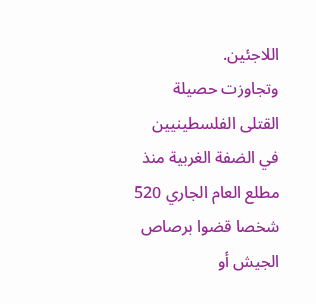اللاجئين.
وتجاوزت حصيلة القتلى الفلسطينيين في الضفة الغربية منذ مطلع العام الجاري 520 شخصا قضوا برصاص الجيش أو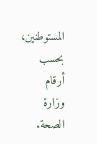المستوطنين، بحسب أرقام وزارة الصحة.